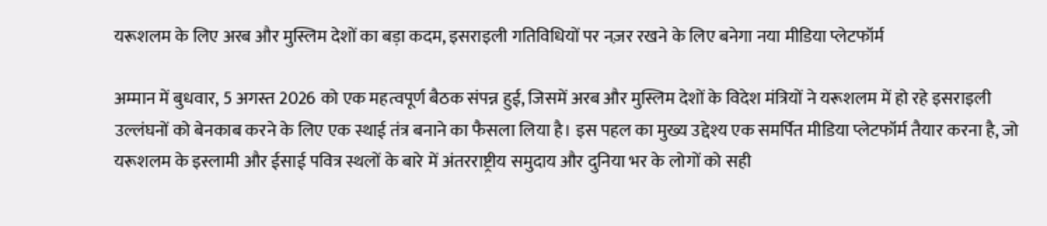यरूशलम के लिए अरब और मुस्लिम देशों का बड़ा कदम, इसराइली गतिविधियों पर नज़र रखने के लिए बनेगा नया मीडिया प्लेटफॉर्म

अम्मान में बुधवार, 5 अगस्त 2026 को एक महत्वपूर्ण बैठक संपन्न हुई, जिसमें अरब और मुस्लिम देशों के विदेश मंत्रियों ने यरूशलम में हो रहे इसराइली उल्लंघनों को बेनकाब करने के लिए एक स्थाई तंत्र बनाने का फैसला लिया है। इस पहल का मुख्य उद्देश्य एक समर्पित मीडिया प्लेटफॉर्म तैयार करना है, जो यरूशलम के इस्लामी और ईसाई पवित्र स्थलों के बारे में अंतरराष्ट्रीय समुदाय और दुनिया भर के लोगों को सही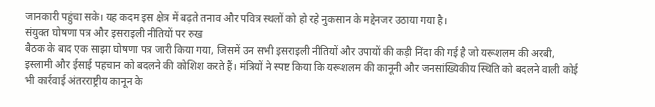जानकारी पहुंचा सके। यह कदम इस क्षेत्र में बढ़ते तनाव और पवित्र स्थलों को हो रहे नुकसान के मद्देनजर उठाया गया है।
संयुक्त घोषणा पत्र और इसराइली नीतियों पर रुख
बैठक के बाद एक साझा घोषणा पत्र जारी किया गया, जिसमें उन सभी इसराइली नीतियों और उपायों की कड़ी निंदा की गई है जो यरूशलम की अरबी, इस्लामी और ईसाई पहचान को बदलने की कोशिश करते हैं। मंत्रियों ने स्पष्ट किया कि यरूशलम की कानूनी और जनसांख्यिकीय स्थिति को बदलने वाली कोई भी कार्रवाई अंतरराष्ट्रीय कानून के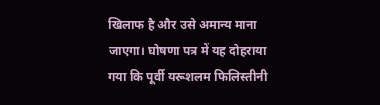खिलाफ है और उसे अमान्य माना जाएगा। घोषणा पत्र में यह दोहराया गया कि पूर्वी यरूशलम फिलिस्तीनी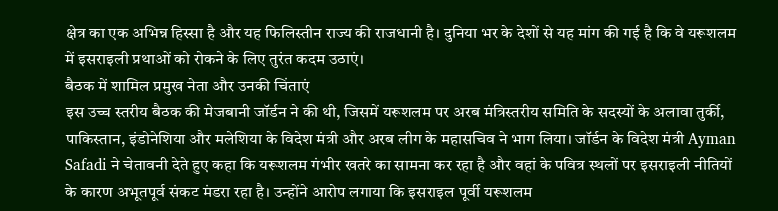क्षेत्र का एक अभिन्न हिस्सा है और यह फिलिस्तीन राज्य की राजधानी है। दुनिया भर के देशों से यह मांग की गई है कि वे यरूशलम में इसराइली प्रथाओं को रोकने के लिए तुरंत कदम उठाएं।
बैठक में शामिल प्रमुख नेता और उनकी चिंताएं
इस उच्च स्तरीय बैठक की मेजबानी जॉर्डन ने की थी, जिसमें यरूशलम पर अरब मंत्रिस्तरीय समिति के सदस्यों के अलावा तुर्की, पाकिस्तान, इंडोनेशिया और मलेशिया के विदेश मंत्री और अरब लीग के महासचिव ने भाग लिया। जॉर्डन के विदेश मंत्री Ayman Safadi ने चेतावनी देते हुए कहा कि यरूशलम गंभीर खतरे का सामना कर रहा है और वहां के पवित्र स्थलों पर इसराइली नीतियों के कारण अभूतपूर्व संकट मंडरा रहा है। उन्होंने आरोप लगाया कि इसराइल पूर्वी यरूशलम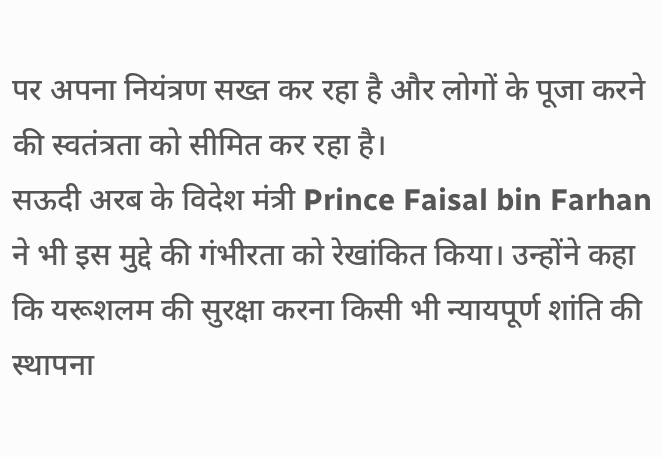पर अपना नियंत्रण सख्त कर रहा है और लोगों के पूजा करने की स्वतंत्रता को सीमित कर रहा है।
सऊदी अरब के विदेश मंत्री Prince Faisal bin Farhan ने भी इस मुद्दे की गंभीरता को रेखांकित किया। उन्होंने कहा कि यरूशलम की सुरक्षा करना किसी भी न्यायपूर्ण शांति की स्थापना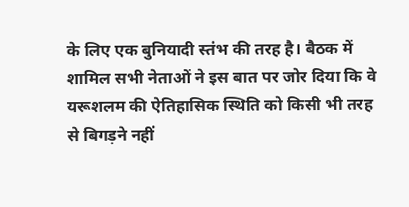के लिए एक बुनियादी स्तंभ की तरह है। बैठक में शामिल सभी नेताओं ने इस बात पर जोर दिया कि वे यरूशलम की ऐतिहासिक स्थिति को किसी भी तरह से बिगड़ने नहीं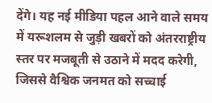देंगे। यह नई मीडिया पहल आने वाले समय में यरूशलम से जुड़ी खबरों को अंतरराष्ट्रीय स्तर पर मजबूती से उठाने में मदद करेगी, जिससे वैश्विक जनमत को सच्चाई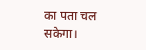का पता चल सकेगा।